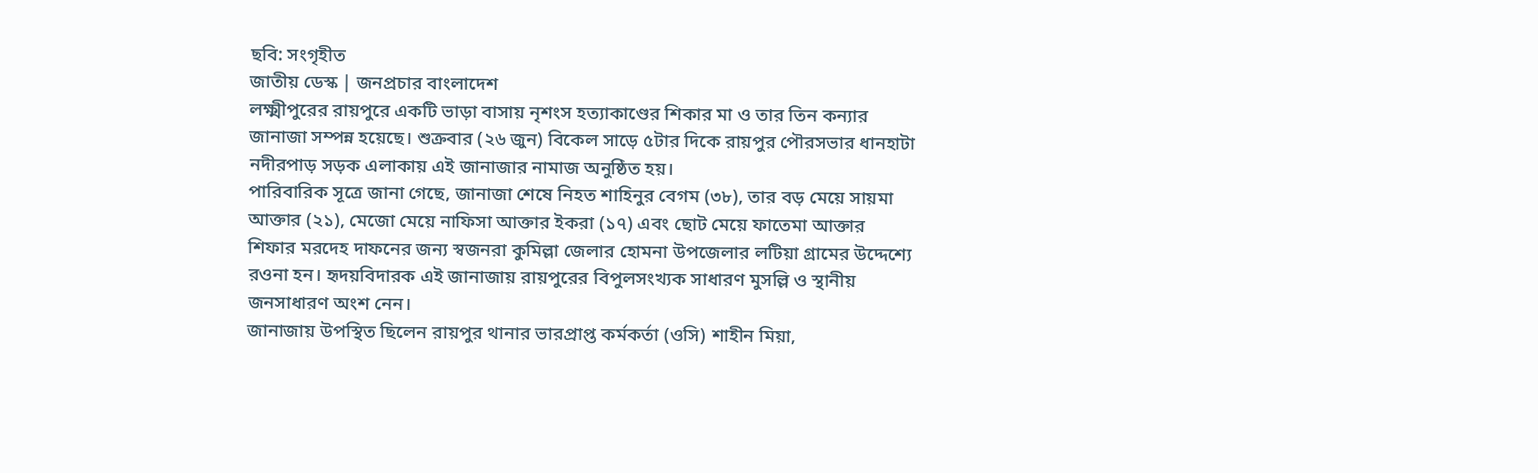ছবি: সংগৃহীত
জাতীয় ডেস্ক | জনপ্রচার বাংলাদেশ
লক্ষ্মীপুরের রায়পুরে একটি ভাড়া বাসায় নৃশংস হত্যাকাণ্ডের শিকার মা ও তার তিন কন্যার জানাজা সম্পন্ন হয়েছে। শুক্রবার (২৬ জুন) বিকেল সাড়ে ৫টার দিকে রায়পুর পৌরসভার ধানহাটা নদীরপাড় সড়ক এলাকায় এই জানাজার নামাজ অনুষ্ঠিত হয়।
পারিবারিক সূত্রে জানা গেছে, জানাজা শেষে নিহত শাহিনুর বেগম (৩৮), তার বড় মেয়ে সায়মা আক্তার (২১), মেজো মেয়ে নাফিসা আক্তার ইকরা (১৭) এবং ছোট মেয়ে ফাতেমা আক্তার শিফার মরদেহ দাফনের জন্য স্বজনরা কুমিল্লা জেলার হোমনা উপজেলার লটিয়া গ্রামের উদ্দেশ্যে রওনা হন। হৃদয়বিদারক এই জানাজায় রায়পুরের বিপুলসংখ্যক সাধারণ মুসল্লি ও স্থানীয় জনসাধারণ অংশ নেন।
জানাজায় উপস্থিত ছিলেন রায়পুর থানার ভারপ্রাপ্ত কর্মকর্তা (ওসি) শাহীন মিয়া,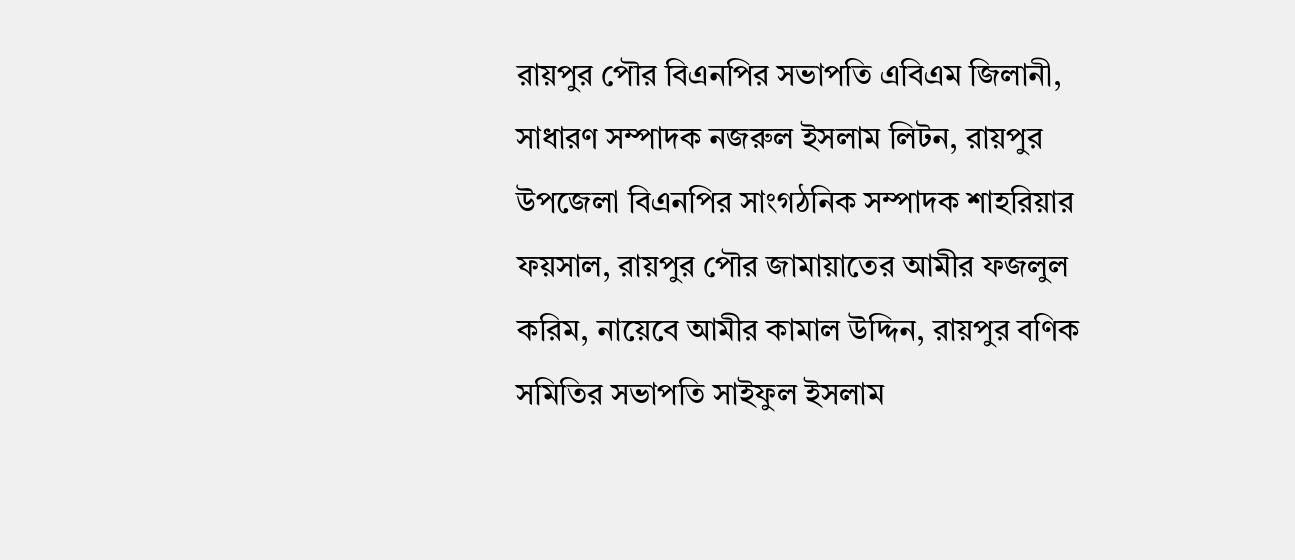রায়পুর পৌর বিএনপির সভাপতি এবিএম জিলানী, সাধারণ সম্পাদক নজরুল ইসলাম লিটন, রায়পুর উপজেলা বিএনপির সাংগঠনিক সম্পাদক শাহরিয়ার ফয়সাল, রায়পুর পৌর জামায়াতের আমীর ফজলুল করিম, নায়েবে আমীর কামাল উদ্দিন, রায়পুর বণিক সমিতির সভাপতি সাইফুল ইসলাম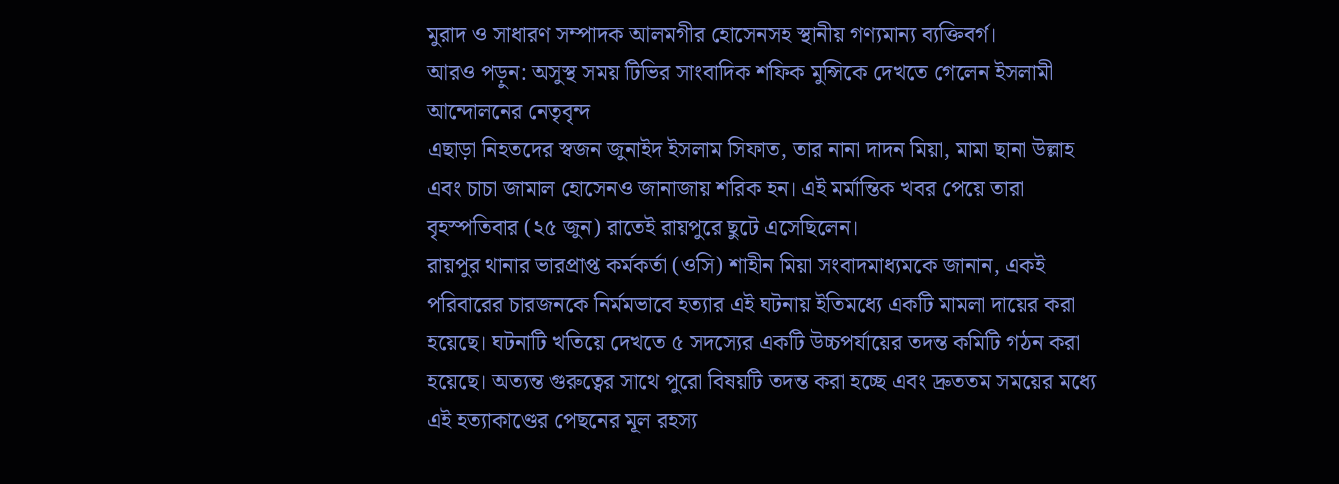মুরাদ ও সাধারণ সম্পাদক আলমগীর হোসেনসহ স্থানীয় গণ্যমান্য ব্যক্তিবর্গ।
আরও পড়ুন: অসুস্থ সময় টিভির সাংবাদিক শফিক মুন্সিকে দেখতে গেলেন ইসলামী আন্দোলনের নেতৃবৃন্দ
এছাড়া নিহতদের স্বজন জুনাইদ ইসলাম সিফাত, তার নানা দাদন মিয়া, মামা ছানা উল্লাহ এবং চাচা জামাল হোসেনও জানাজায় শরিক হন। এই মর্মান্তিক খবর পেয়ে তারা বৃহস্পতিবার (২৫ জুন) রাতেই রায়পুরে ছুটে এসেছিলেন।
রায়পুর থানার ভারপ্রাপ্ত কর্মকর্তা (ওসি) শাহীন মিয়া সংবাদমাধ্যমকে জানান, একই পরিবারের চারজনকে নির্মমভাবে হত্যার এই ঘটনায় ইতিমধ্যে একটি মামলা দায়ের করা হয়েছে। ঘটনাটি খতিয়ে দেখতে ৫ সদস্যের একটি উচ্চপর্যায়ের তদন্ত কমিটি গঠন করা হয়েছে। অত্যন্ত গুরুত্বের সাথে পুরো বিষয়টি তদন্ত করা হচ্ছে এবং দ্রুততম সময়ের মধ্যে এই হত্যাকাণ্ডের পেছনের মূল রহস্য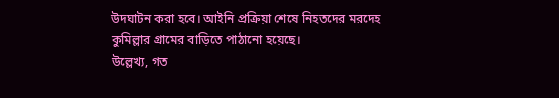উদঘাটন করা হবে। আইনি প্রক্রিয়া শেষে নিহতদের মরদেহ কুমিল্লার গ্রামের বাড়িতে পাঠানো হয়েছে।
উল্লেখ্য, গত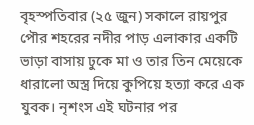বৃহস্পতিবার (২৫ জুন) সকালে রায়পুর পৌর শহরের নদীর পাড় এলাকার একটি ভাড়া বাসায় ঢুকে মা ও তার তিন মেয়েকে ধারালো অস্ত্র দিয়ে কুপিয়ে হত্যা করে এক যুবক। নৃশংস এই ঘটনার পর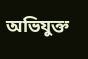অভিযুক্ত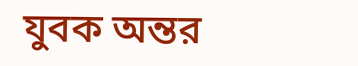যুবক অন্তর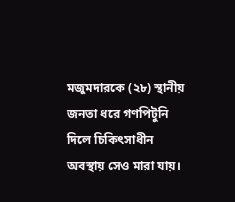মজুমদারকে (২৮) স্থানীয় জনতা ধরে গণপিটুনি দিলে চিকিৎসাধীন অবস্থায় সেও মারা যায়।